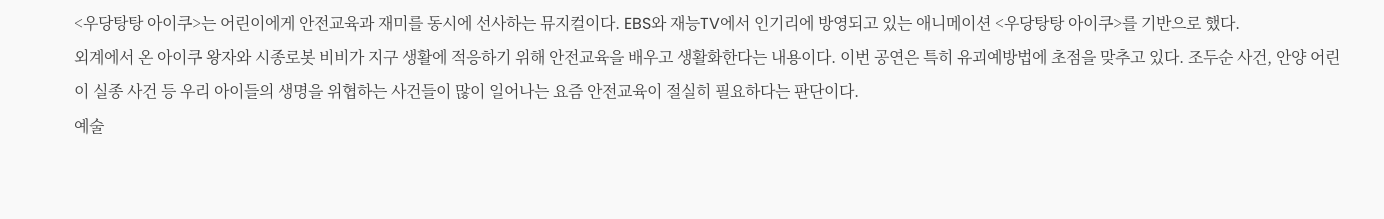<우당탕탕 아이쿠>는 어린이에게 안전교육과 재미를 동시에 선사하는 뮤지컬이다. EBS와 재능TV에서 인기리에 방영되고 있는 애니메이션 <우당탕탕 아이쿠>를 기반으로 했다.
외계에서 온 아이쿠 왕자와 시종로봇 비비가 지구 생활에 적응하기 위해 안전교육을 배우고 생활화한다는 내용이다. 이번 공연은 특히 유괴예방법에 초점을 맞추고 있다. 조두순 사건, 안양 어린이 실종 사건 등 우리 아이들의 생명을 위협하는 사건들이 많이 일어나는 요즘 안전교육이 절실히 필요하다는 판단이다.
예술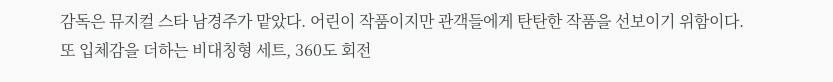감독은 뮤지컬 스타 남경주가 맡았다. 어린이 작품이지만 관객들에게 탄탄한 작품을 선보이기 위함이다.
또 입체감을 더하는 비대칭형 세트, 360도 회전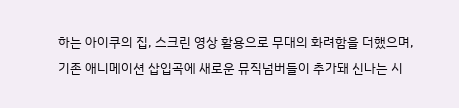하는 아이쿠의 집, 스크린 영상 활용으로 무대의 화려함을 더했으며, 기존 애니메이션 삽입곡에 새로운 뮤직넘버들이 추가돼 신나는 시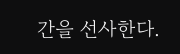간을 선사한다.